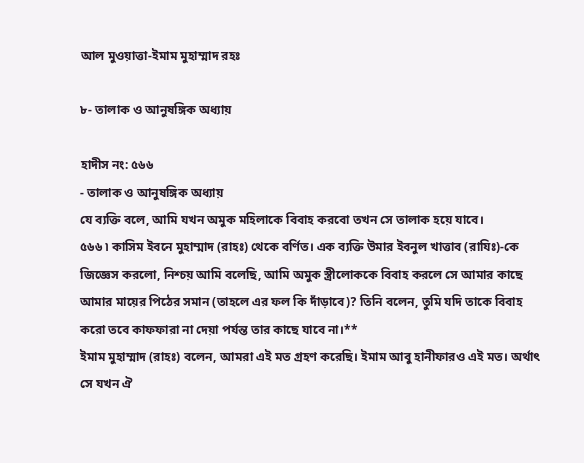আল মুওয়াত্তা-ইমাম মুহাম্মাদ রহঃ

৮- তালাক ও আনুষঙ্গিক অধ্যায়

হাদীস নং: ৫৬৬
- তালাক ও আনুষঙ্গিক অধ্যায়
যে ব্যক্তি বলে, আমি যখন অমুক মহিলাকে বিবাহ করবো তখন সে তালাক হয়ে যাবে।
৫৬৬ ৷ কাসিম ইবনে মুহাম্মাদ (রাহঃ) থেকে বর্ণিত। এক ব্যক্তি উমার ইবনুল খাত্তাব (রাযিঃ)-কে জিজ্ঞেস করলো, নিশ্চয় আমি বলেছি, আমি অমুক স্ত্রীলোককে বিবাহ করলে সে আমার কাছে আমার মায়ের পিঠের সমান (তাহলে এর ফল কি দাঁড়াবে)? তিনি বলেন, তুমি যদি তাকে বিবাহ করো তবে কাফফারা না দেয়া পর্যন্ত তার কাছে যাবে না।**
ইমাম মুহাম্মাদ (রাহঃ) বলেন, আমরা এই মত গ্রহণ করেছি। ইমাম আবু হানীফারও এই মত। অর্থাৎ সে যখন ঐ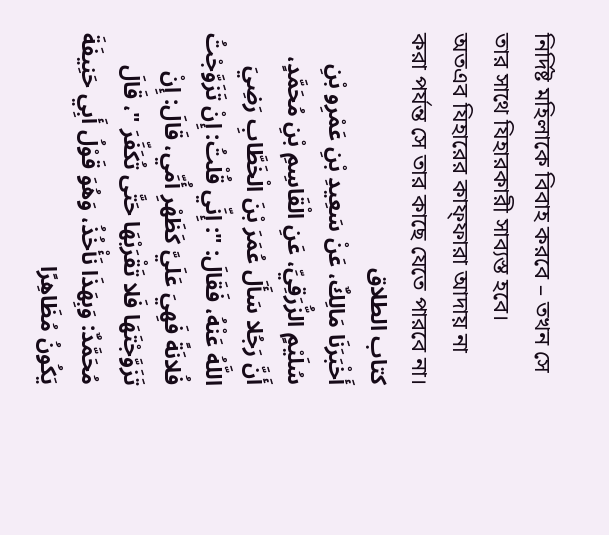নির্দিষ্ট মহিলাকে বিবাহ করবে – তখন সে তার সাথে যিহারকারী সাব্যস্ত হবে। অতএব যিহারের কাফ্ফারা আদায় না করা পর্যন্ত সে তার কাছে যেতে পারবে না।
كتاب الطلاق
أَخْبَرَنَا مَالِكٌ، عَنْ سَعِيدِ بْنِ عَمْرِو بْنِ سُلَيْمٍ الزُّرَقِيِّ، عَنِ الْقَاسِمِ بْنِ مُحَمَّدٍ، أَنَّ رَجُلا سَأَلَ عُمَرَ بْنَ الْخَطَّابِ رَضِيَ اللَّهُ عَنْهُ، فَقَالَ: ": إِنِّي قُلْتُ: إِنْ تَزَوَّجْتُ فُلانَةً فَهِيَ عَلَيَّ كَظَهْرِ أُمِّي، قَالَ: إِنْ تَزَوَّجْتَهَا فَلا تَقْرَبْهَا حَتَّى تُكَفِّرَ "، قَالَ مُحَمَّدٌ: وَبِهَذَا نَأْخُذُ، وَهُوَ قَوْلُ أَبِي حَنِيفَةَ يَكُونُ مُظَاهِرًا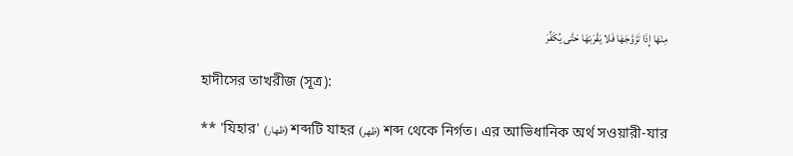مِنْهَا إِذَا تَزَوَّجَهَا فَلا يَقْرَبْهَا حَتَّى يُكَفِّرَ

হাদীসের তাখরীজ (সূত্র):

** 'যিহার' (ظهار) শব্দটি যাহর (ظهر) শব্দ থেকে নির্গত। এর আভিধানিক অর্থ সওয়ারী-যার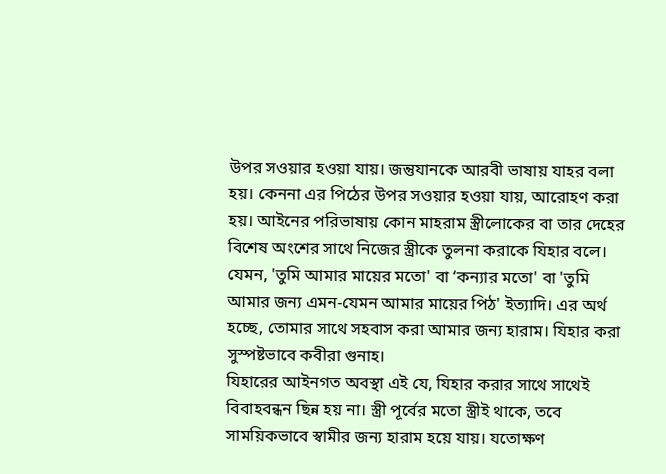উপর সওয়ার হওয়া যায়। জন্তুযানকে আরবী ভাষায় যাহর বলা হয়। কেননা এর পিঠের উপর সওয়ার হওয়া যায়, আরোহণ করা হয়। আইনের পরিভাষায় কোন মাহরাম স্ত্রীলোকের বা তার দেহের বিশেষ অংশের সাথে নিজের স্ত্রীকে তুলনা করাকে যিহার বলে। যেমন, 'তুমি আমার মায়ের মতো' বা ‘কন্যার মতো' বা 'তুমি আমার জন্য এমন-যেমন আমার মায়ের পিঠ' ইত্যাদি। এর অর্থ হচ্ছে, তোমার সাথে সহবাস করা আমার জন্য হারাম। যিহার করা সুস্পষ্টভাবে কবীরা গুনাহ।
যিহারের আইনগত অবস্থা এই যে, যিহার করার সাথে সাথেই বিবাহবন্ধন ছিন্ন হয় না। স্ত্রী পূর্বের মতো স্ত্রীই থাকে, তবে সাময়িকভাবে স্বামীর জন্য হারাম হয়ে যায়। যতোক্ষণ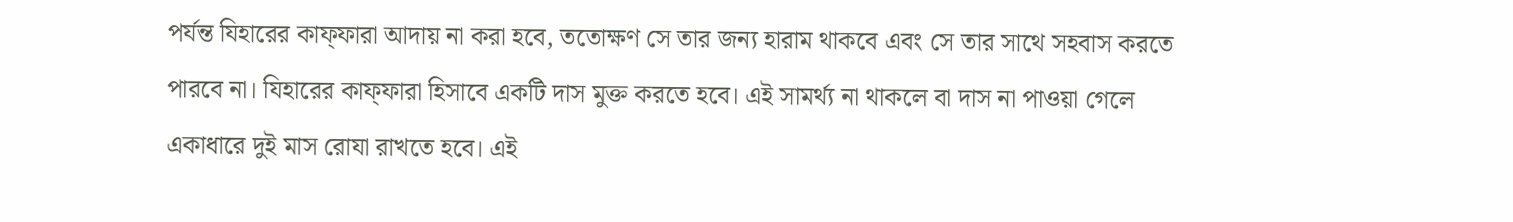পর্যন্ত যিহারের কাফ্ফারা আদায় না করা হবে, ততোক্ষণ সে তার জন্য হারাম থাকবে এবং সে তার সাথে সহবাস করতে পারবে না। যিহারের কাফ্ফারা হিসাবে একটি দাস মুক্ত করতে হবে। এই সামর্থ্য না থাকলে বা দাস না পাওয়া গেলে একাধারে দুই মাস রোযা রাখতে হবে। এই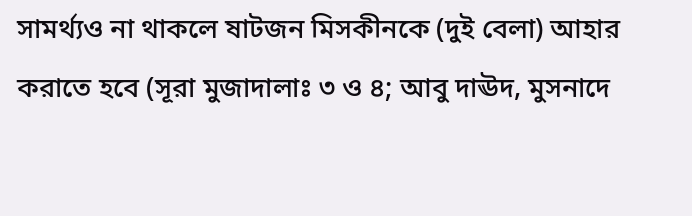সামর্থ্যও না থাকলে ষাটজন মিসকীনকে (দুই বেলা) আহার করাতে হবে (সূরা মুজাদালাঃ ৩ ও ৪; আবু দাঊদ, মুসনাদে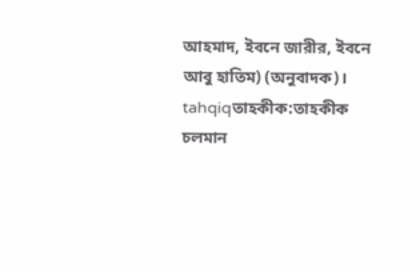আহমাদ, ইবনে জারীর, ইবনে আবু হাতিম) (অনুবাদক)।
tahqiqতাহকীক:তাহকীক চলমান